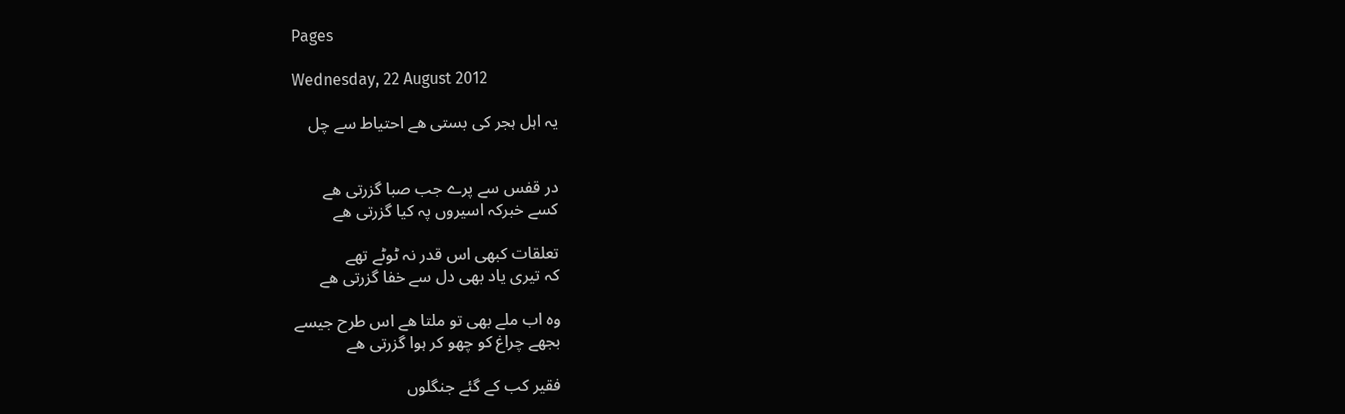Pages

Wednesday, 22 August 2012

یہ اہل ہجر کی بستی ھے احتیاط سے چل


در قفس سے پرے جب صبا گزرتی ھے
کسے خبرکہ اسیروں پہ کیا گزرتی ھے

تعلقات کبھی اس قدر نہ ٹوٹے تھے
کہ تیری یاد بھی دل سے خفا گزرتی ھے

وہ اب ملے بھی تو ملتا ھے اس طرح جیسے
بجھے چراغ کو چھو کر ہوا گزرتی ھے

فقیر کب کے گئے جنگلوں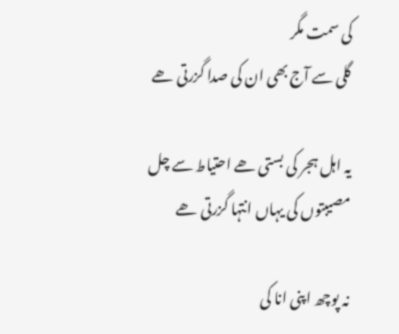کی سمت مگر
گلی سے آج بھی ان کی صدا گزرتی ھے

یہ اہل ہجر کی بستی ھے احتیاط سے چل
مصیبتوں کی یہاں انتہا گزرتی ھے

نہ پوچھ اپنی انا کی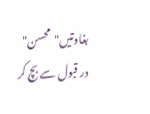بغاوتیں"محسن"
در قبول سے بچ کر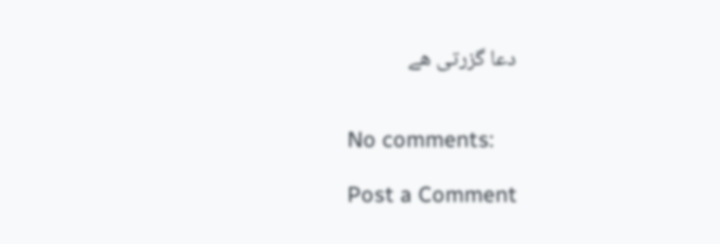دعا گزرتی ھے


No comments:

Post a Comment